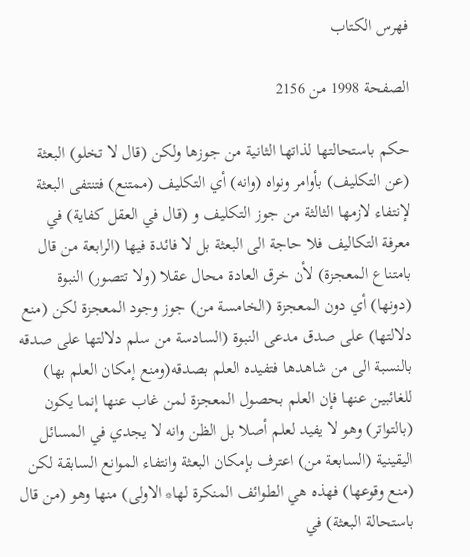فهرس الكتاب

الصفحة 1998 من 2156

حكم باستحالتها لذاتها الثانية من جوزها ولكن (قال لا تخلو) البعثة (عن التكليف) بأوامر ونواه (وانه) أي التكليف (ممتنع) فتنتفى البعثة لإنتفاء لازمها الثالثة من جوز التكليف و (قال في العقل كفاية) في معرفة التكاليف فلا حاجة الى البعثة بل لا فائدة فيها (الرابعة من قال بامتناع المعجزة) لأن خرق العادة محال عقلا (ولا تتصور) النبوة (دونها) أي دون المعجزة (الخامسة من) جوز وجود المعجزة لكن (منع دلالتها) على صدق مدعى النبوة (السادسة من سلم دلالتها على صدقه بالنسبة الى من شاهدها فتفيده العلم بصدقه(ومنع إمكان العلم بها) للغائبين عنها فإن العلم بحصول المعجزة لمن غاب عنها إنما يكون (بالتواتر) وهو لا يفيد لعلم أصلا بل الظن وانه لا يجدي في المسائل اليقينية (السابعة من) اعترف بإمكان البعثة وانتفاء الموانع السابقة لكن (منع وقوعها) فهذه هي الطوائف المنكرة لها* الاولى) منها وهو (من قال باستحالة البعثة) في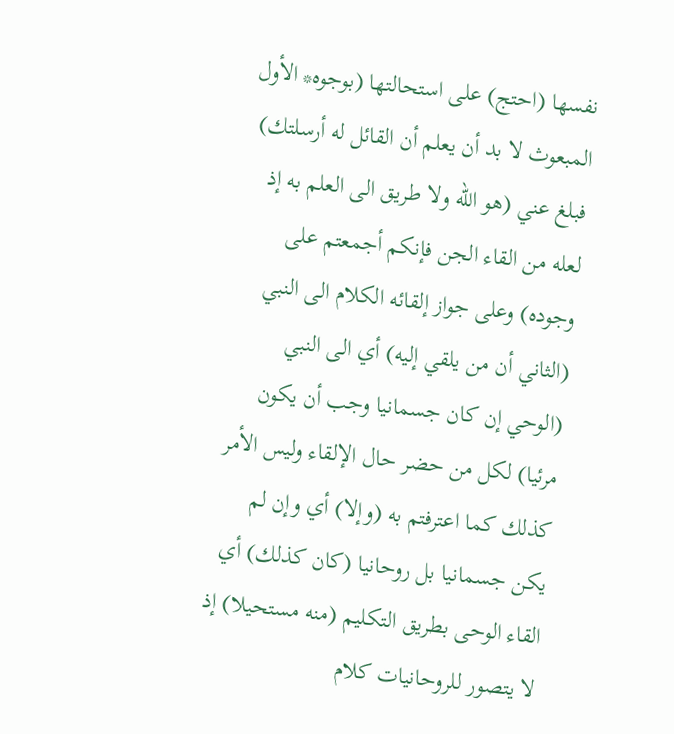نفسها (احتج) على استحالتها (بوجوه* الأول المبعوث لا بد أن يعلم أن القائل له أرسلتك) فبلغ عني (هو اللّه ولا طريق الى العلم به إذ لعله من القاء الجن فإنكم أجمعتم على وجوده) وعلى جواز إلقائه الكلام الى النبي (الثاني أن من يلقي إليه) أي الى النبي (الوحي إن كان جسمانيا وجب أن يكون مرئيا) لكل من حضر حال الإلقاء وليس الأمر كذلك كما اعترفتم به (وإلا) أي وإن لم يكن جسمانيا بل روحانيا (كان كذلك) أي القاء الوحى بطريق التكليم (منه مستحيلا) إذ لا يتصور للروحانيات كلام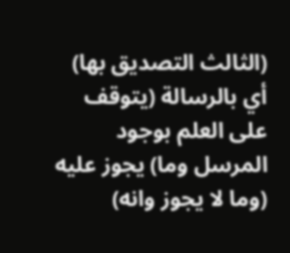(الثالث التصديق بها) أي بالرسالة (يتوقف على العلم بوجود المرسل وما) يجوز عليه (وما لا يجوز وانه)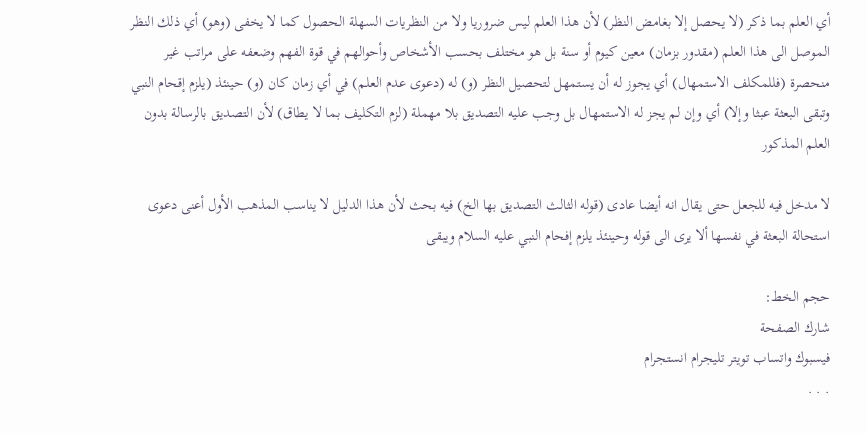أي العلم بما ذكر (لا يحصل إلا بغامض النظر) لأن هذا العلم ليس ضروريا ولا من النظريات السهلة الحصول كما لا يخفى (وهو) أي ذلك النظر الموصل الى هذا العلم (مقدور بزمان) معين كيوم أو سنة بل هو مختلف بحسب الأشخاص وأحوالهم في قوة الفهم وضعفه على مراتب غير منحصرة (فللمكلف الاستمهال) أي يجوز له أن يستمهل لتحصيل النظر (و) له (دعوى عدم العلم) في أي زمان كان (و) حينئذ (يلزم إقحام النبي وتبقى البعثة عبثا وإلا) أي وإن لم يجز له الاستمهال بل وجب عليه التصديق بلا مهملة (لزم التكليف بما لا يطاق) لأن التصديق بالرسالة بدون العلم المذكور

لا مدخل فيه للجعل حتى يقال انه أيضا عادى (قوله الثالث التصديق بها الخ) فيه بحث لأن هذا الدليل لا يناسب المذهب الأول أعنى دعوى استحالة البعثة في نفسها ألا يرى الى قوله وحينئذ يلزم إفحام النبي عليه السلام ويبقى

حجم الخط:
شارك الصفحة
فيسبوك واتساب تويتر تليجرام انستجرام
. . .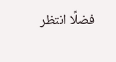فضلًا انتظر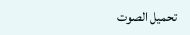تحميل الصوت